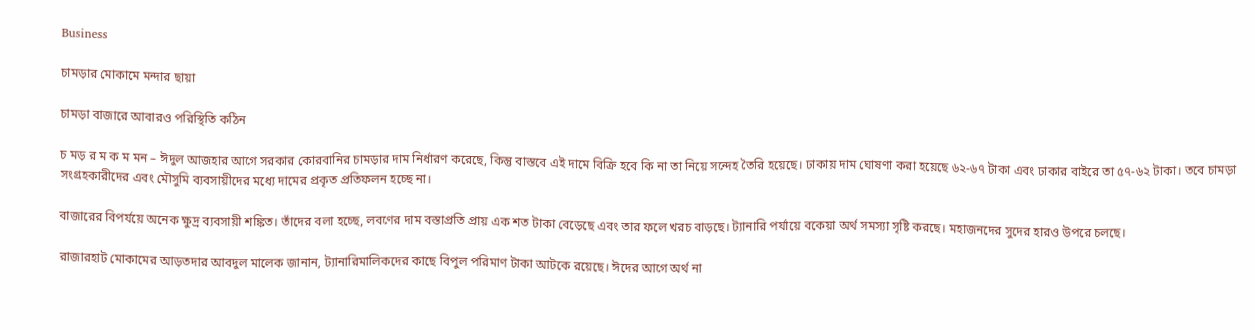Business

চামড়ার মোকামে মন্দার ছায়া

চামড়া বাজারে আবারও পরিস্থিতি কঠিন

চ মড় র ম ক ম মন – ঈদুল আজহার আগে সরকার কোরবানির চামড়ার দাম নির্ধারণ করেছে, কিন্তু বাস্তবে এই দামে বিক্রি হবে কি না তা নিয়ে সন্দেহ তৈরি হয়েছে। ঢাকায় দাম ঘোষণা করা হয়েছে ৬২-৬৭ টাকা এবং ঢাকার বাইরে তা ৫৭-৬২ টাকা। তবে চামড়া সংগ্রহকারীদের এবং মৌসুমি ব্যবসায়ীদের মধ্যে দামের প্রকৃত প্রতিফলন হচ্ছে না।

বাজারের বিপর্যয়ে অনেক ক্ষুদ্র ব্যবসায়ী শঙ্কিত। তাঁদের বলা হচ্ছে, লবণের দাম বস্তাপ্রতি প্রায় এক শত টাকা বেড়েছে এবং তার ফলে খরচ বাড়ছে। ট্যানারি পর্যায়ে বকেয়া অর্থ সমস্যা সৃষ্টি করছে। মহাজনদের সুদের হারও উপরে চলছে।

রাজারহাট মোকামের আড়তদার আবদুল মালেক জানান, ট্যানারিমালিকদের কাছে বিপুল পরিমাণ টাকা আটকে রয়েছে। ঈদের আগে অর্থ না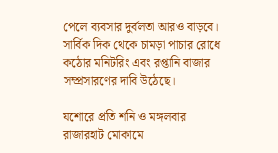পেলে ব্যবসার দুর্বলতা আরও বাড়বে। সার্বিক দিক থেকে চামড়া পাচার রোধে কঠোর মনিটরিং এবং রপ্তানি বাজার সম্প্রসারণের দাবি উঠেছে।

যশোরে প্রতি শনি ও মঙ্গলবার রাজারহাট মোকামে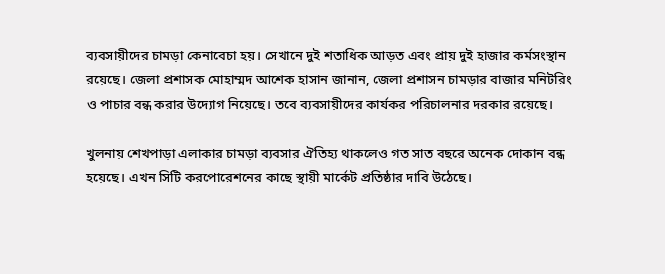ব্যবসায়ীদের চামড়া কেনাবেচা হয়। সেখানে দুই শতাধিক আড়ত এবং প্রায় দুই হাজার কর্মসংস্থান রয়েছে। জেলা প্রশাসক মোহাম্মদ আশেক হাসান জানান, জেলা প্রশাসন চামড়ার বাজার মনিটরিং ও পাচার বন্ধ করার উদ্যোগ নিয়েছে। তবে ব্যবসায়ীদের কার্যকর পরিচালনার দরকার রয়েছে।

খুলনায় শেখপাড়া এলাকার চামড়া ব্যবসার ঐতিহ্য থাকলেও গত সাত বছরে অনেক দোকান বন্ধ হয়েছে। এখন সিটি করপোরেশনের কাছে স্থায়ী মার্কেট প্রতিষ্ঠার দাবি উঠেছে।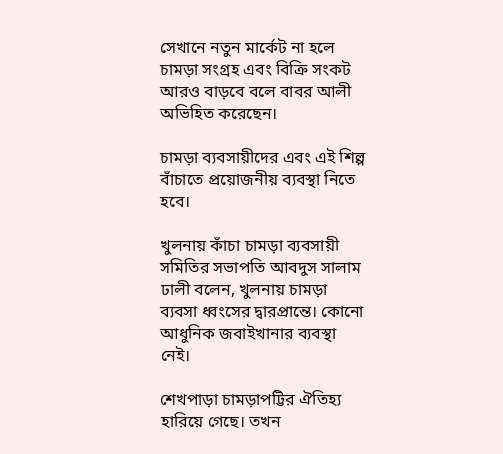সেখানে নতুন মার্কেট না হলে চামড়া সংগ্রহ এবং বিক্রি সংকট আরও বাড়বে বলে বাবর আলী অভিহিত করেছেন।

চামড়া ব্যবসায়ীদের এবং এই শিল্প বাঁচাতে প্রয়োজনীয় ব্যবস্থা নিতে হবে।

খুলনায় কাঁচা চামড়া ব্যবসায়ী সমিতির সভাপতি আবদুস সালাম ঢালী বলেন, খুলনায় চামড়া ব্যবসা ধ্বংসের দ্বারপ্রান্তে। কোনো আধুনিক জবাইখানার ব্যবস্থা নেই।

শেখপাড়া চামড়াপট্টির ঐতিহ্য হারিয়ে গেছে। তখন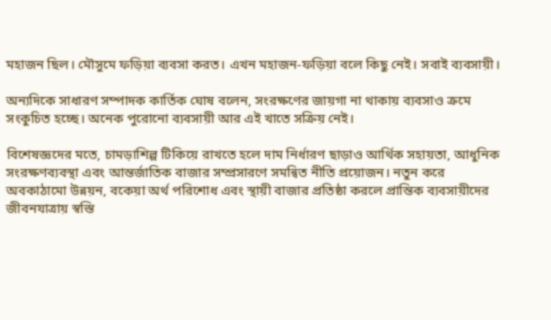মহাজন ছিল। মৌসুমে ফড়িয়া ব্যবসা করত। এখন মহাজন-ফড়িয়া বলে কিছু নেই। সবাই ব্যবসায়ী।

অন্যদিকে সাধারণ সম্পাদক কার্তিক ঘোষ বলেন, সংরক্ষণের জায়গা না থাকায় ব্যবসাও ক্রমে সংকুচিত হচ্ছে। অনেক পুরোনো ব্যবসায়ী আর এই খাতে সক্রিয় নেই।

বিশেষজ্ঞদের মতে, চামড়াশিল্প টিকিয়ে রাখতে হলে দাম নির্ধারণ ছাড়াও আর্থিক সহায়তা, আধুনিক সংরক্ষণব্যবস্থা এবং আন্তর্জাতিক বাজার সম্প্রসারণে সমন্বিত নীতি প্রয়োজন। নতুন করে অবকাঠামো উন্নয়ন, বকেয়া অর্থ পরিশোধ এবং স্থায়ী বাজার প্রতিষ্ঠা করলে প্রান্তিক ব্যবসায়ীদের জীবনযাত্রায় স্বস্তি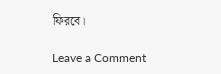ফিরবে।

Leave a Comment